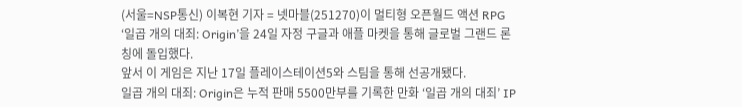(서울=NSP통신) 이복현 기자 = 넷마블(251270)이 멀티형 오픈월드 액션 RPG ‘일곱 개의 대죄: Origin’을 24일 자정 구글과 애플 마켓을 통해 글로벌 그랜드 론칭에 돌입했다.
앞서 이 게임은 지난 17일 플레이스테이션5와 스팀을 통해 선공개됐다.
일곱 개의 대죄: Origin은 누적 판매 5500만부를 기록한 만화 ‘일곱 개의 대죄’ IP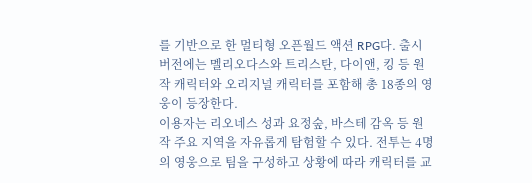를 기반으로 한 멀티형 오픈월드 액션 RPG다. 출시 버전에는 멜리오다스와 트리스탄, 다이앤, 킹 등 원작 캐릭터와 오리지널 캐릭터를 포함해 총 18종의 영웅이 등장한다.
이용자는 리오네스 성과 요정숲, 바스테 감옥 등 원작 주요 지역을 자유롭게 탐험할 수 있다. 전투는 4명의 영웅으로 팀을 구성하고 상황에 따라 캐릭터를 교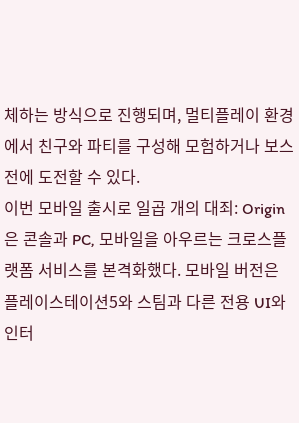체하는 방식으로 진행되며, 멀티플레이 환경에서 친구와 파티를 구성해 모험하거나 보스전에 도전할 수 있다.
이번 모바일 출시로 일곱 개의 대죄: Origin은 콘솔과 PC, 모바일을 아우르는 크로스플랫폼 서비스를 본격화했다. 모바일 버전은 플레이스테이션5와 스팀과 다른 전용 UI와 인터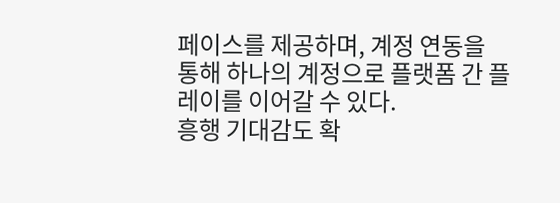페이스를 제공하며, 계정 연동을 통해 하나의 계정으로 플랫폼 간 플레이를 이어갈 수 있다.
흥행 기대감도 확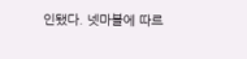인됐다. 넷마블에 따르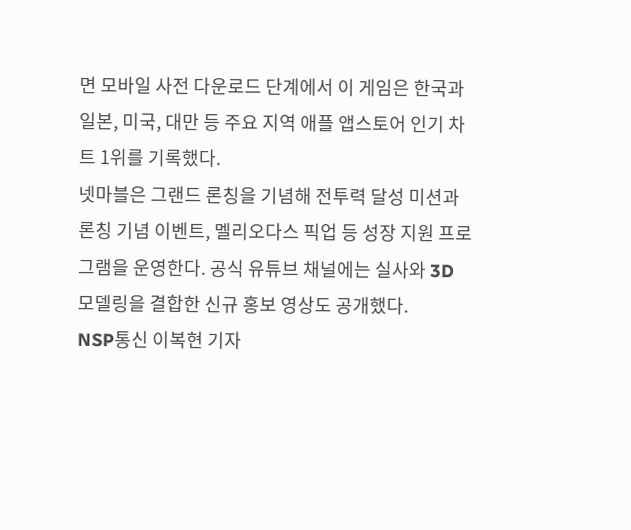면 모바일 사전 다운로드 단계에서 이 게임은 한국과 일본, 미국, 대만 등 주요 지역 애플 앱스토어 인기 차트 1위를 기록했다.
넷마블은 그랜드 론칭을 기념해 전투력 달성 미션과 론칭 기념 이벤트, 멜리오다스 픽업 등 성장 지원 프로그램을 운영한다. 공식 유튜브 채널에는 실사와 3D 모델링을 결합한 신규 홍보 영상도 공개했다.
NSP통신 이복현 기자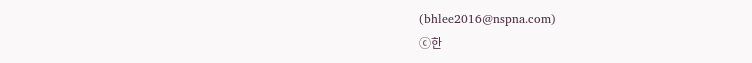(bhlee2016@nspna.com)
ⓒ한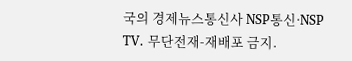국의 경제뉴스통신사 NSP통신·NSP TV. 무단전재-재배포 금지.